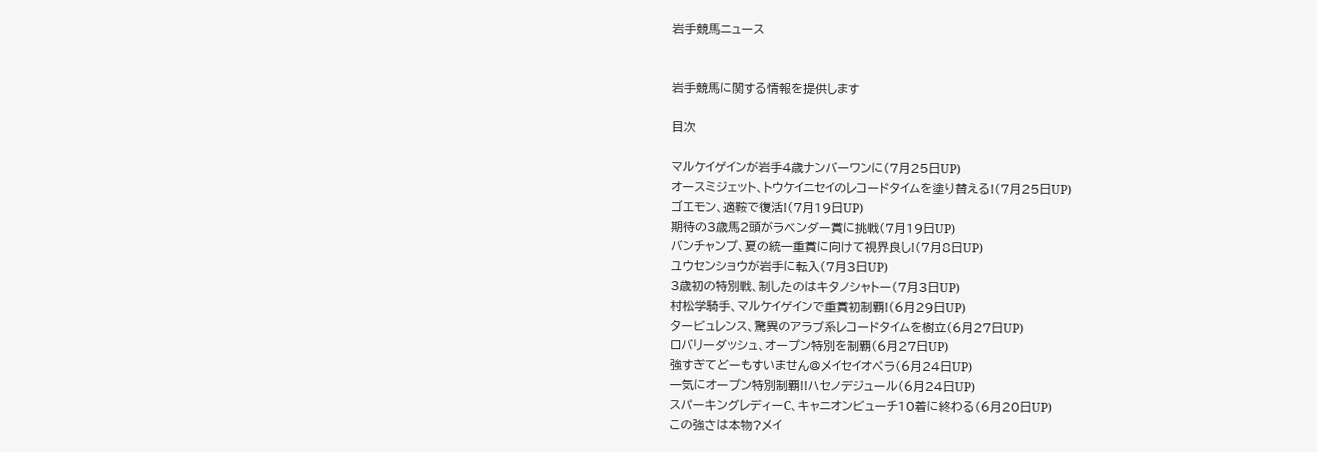岩手競馬ニュース


岩手競馬に関する情報を提供します

目次

マルケイゲインが岩手4歳ナンバーワンに(7月25日UP)
オースミジェット、トウケイニセイのレコードタイムを塗り替える!(7月25日UP)
ゴエモン、適鞍で復活!(7月19日UP)
期待の3歳馬2頭がラベンダー賞に挑戦(7月19日UP)
バンチャンプ、夏の統一重賞に向けて視界良し!(7月8日UP)
ユウセンショウが岩手に転入(7月3日UP)
3歳初の特別戦、制したのはキタノシャトー(7月3日UP)
村松学騎手、マルケイゲインで重賞初制覇!(6月29日UP)
タービュレンス、驚異のアラブ系レコードタイムを樹立(6月27日UP)
ロバリーダッシュ、オープン特別を制覇(6月27日UP)
強すぎてどーもすいません@メイセイオペラ(6月24日UP)
一気にオープン特別制覇!!ハセノデジュール(6月24日UP)
スパーキングレディーC、キャニオンビューチ10着に終わる(6月20日UP)
この強さは本物?メイ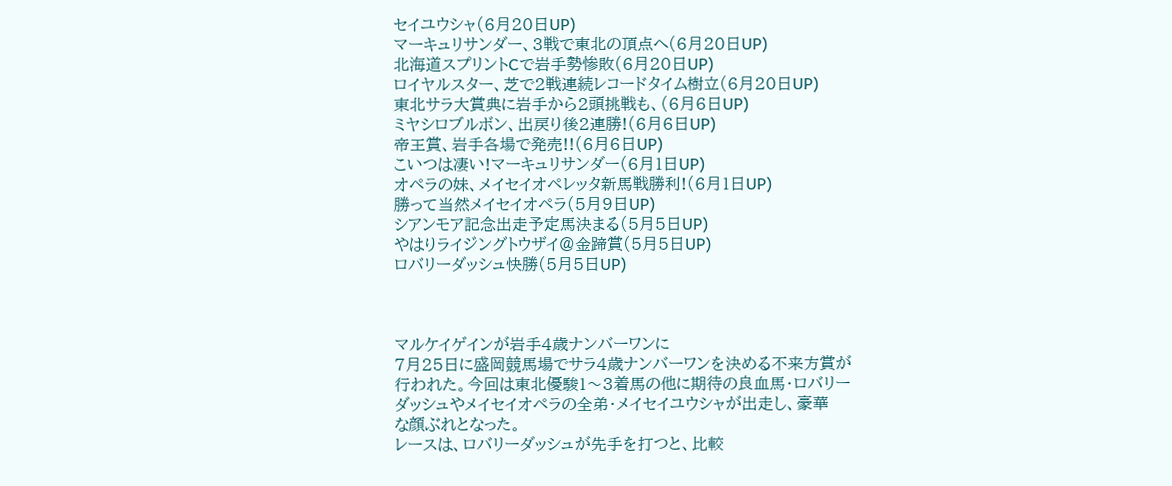セイユウシャ(6月20日UP)
マーキュリサンダー、3戦で東北の頂点へ(6月20日UP)
北海道スプリントCで岩手勢惨敗(6月20日UP)
ロイヤルスター、芝で2戦連続レコードタイム樹立(6月20日UP)
東北サラ大賞典に岩手から2頭挑戦も、(6月6日UP)
ミヤシロブルボン、出戻り後2連勝!(6月6日UP)
帝王賞、岩手各場で発売!!(6月6日UP)
こいつは凄い!マーキュリサンダー(6月1日UP)
オペラの妹、メイセイオペレッタ新馬戦勝利!(6月1日UP)
勝って当然メイセイオペラ(5月9日UP)
シアンモア記念出走予定馬決まる(5月5日UP)
やはりライジングトウザイ@金蹄賞(5月5日UP)
ロバリーダッシュ快勝(5月5日UP)



マルケイゲインが岩手4歳ナンバーワンに
7月25日に盛岡競馬場でサラ4歳ナンバーワンを決める不来方賞が
行われた。今回は東北優駿1〜3着馬の他に期待の良血馬・ロバリー
ダッシュやメイセイオペラの全弟・メイセイユウシャが出走し、豪華
な顔ぶれとなった。
レースは、ロバリーダッシュが先手を打つと、比較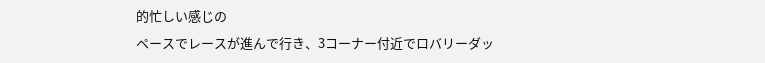的忙しい感じの
ペースでレースが進んで行き、3コーナー付近でロバリーダッ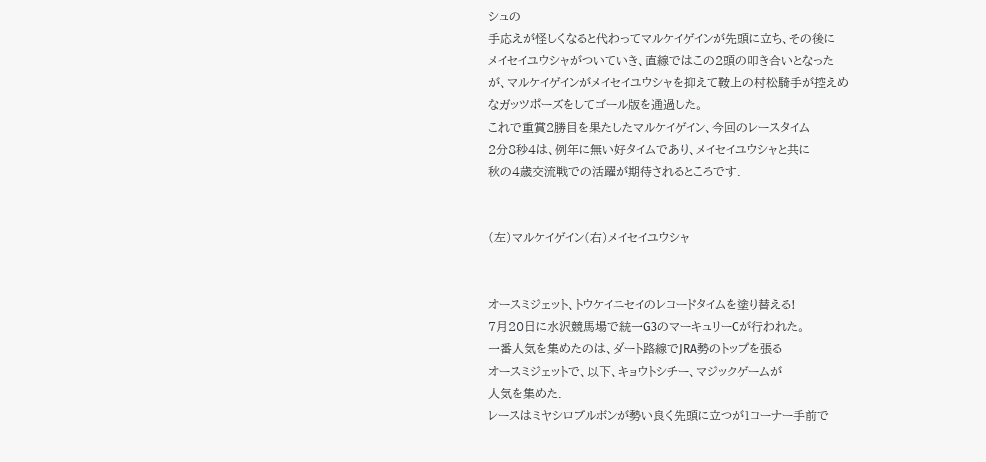シュの
手応えが怪しくなると代わってマルケイゲインが先頭に立ち、その後に
メイセイユウシャがついていき、直線ではこの2頭の叩き合いとなった
が、マルケイゲインがメイセイユウシャを抑えて鞍上の村松騎手が控えめ
なガッツポーズをしてゴール版を通過した。
これで重賞2勝目を果たしたマルケイゲイン、今回のレースタイム
2分8秒4は、例年に無い好タイムであり、メイセイユウシャと共に
秋の4歳交流戦での活躍が期待されるところです.


(左)マルケイゲイン(右)メイセイユウシャ


オースミジェット、トウケイニセイのレコードタイムを塗り替える!
7月20日に水沢競馬場で統一G3のマーキュリーCが行われた。
一番人気を集めたのは、ダート路線でJRA勢のトップを張る
オースミジェットで、以下、キョウトシチー、マジックゲームが
人気を集めた.
レースはミヤシロブルボンが勢い良く先頭に立つが1コーナー手前で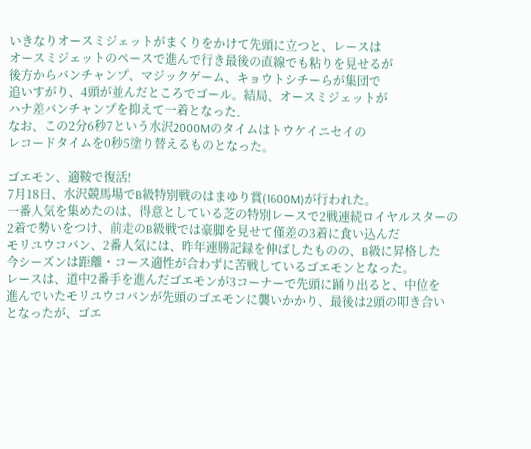いきなりオースミジェットがまくりをかけて先頭に立つと、レースは
オースミジェットのペースで進んで行き最後の直線でも粘りを見せるが
後方からバンチャンプ、マジックゲーム、キョウトシチーらが集団で
追いすがり、4頭が並んだところでゴール。結局、オースミジェットが
ハナ差バンチャンプを抑えて一着となった.
なお、この2分6秒7という水沢2000Mのタイムはトウケイニセイの
レコードタイムを0秒5塗り替えるものとなった。

ゴエモン、適鞍で復活!
7月18日、水沢競馬場でB級特別戦のはまゆり賞(1600M)が行われた。
一番人気を集めたのは、得意としている芝の特別レースで2戦連続ロイヤルスターの
2着で勢いをつけ、前走のB級戦では豪脚を見せて僅差の3着に食い込んだ
モリユウコバン、2番人気には、昨年連勝記録を伸ばしたものの、B級に昇格した
今シーズンは距離・コース適性が合わずに苦戦しているゴエモンとなった。
レースは、道中2番手を進んだゴエモンが3コーナーで先頭に踊り出ると、中位を
進んでいたモリユウコバンが先頭のゴエモンに襲いかかり、最後は2頭の叩き合い
となったが、ゴエ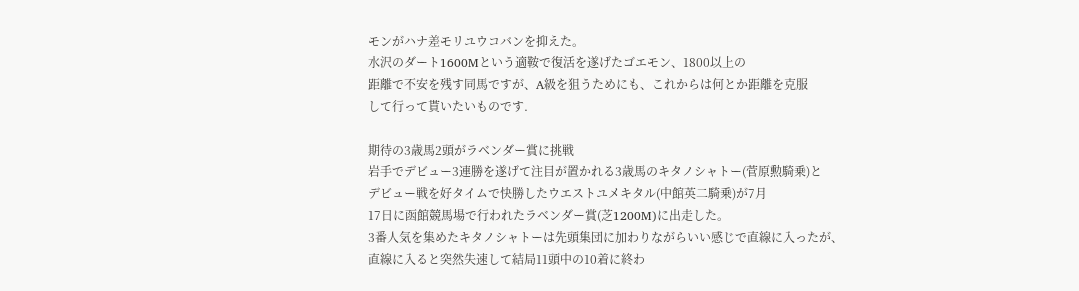モンがハナ差モリユウコバンを抑えた。
水沢のダート1600Mという適鞍で復活を遂げたゴエモン、1800以上の
距離で不安を残す同馬ですが、A級を狙うためにも、これからは何とか距離を克服
して行って貰いたいものです.

期待の3歳馬2頭がラベンダー賞に挑戦
岩手でデビュー3連勝を遂げて注目が置かれる3歳馬のキタノシャトー(菅原勲騎乗)と
デビュー戦を好タイムで快勝したウエストユメキタル(中館英二騎乗)が7月
17日に函館競馬場で行われたラベンダー賞(芝1200M)に出走した。
3番人気を集めたキタノシャトーは先頭集団に加わりながらいい感じで直線に入ったが、
直線に入ると突然失速して結局11頭中の10着に終わ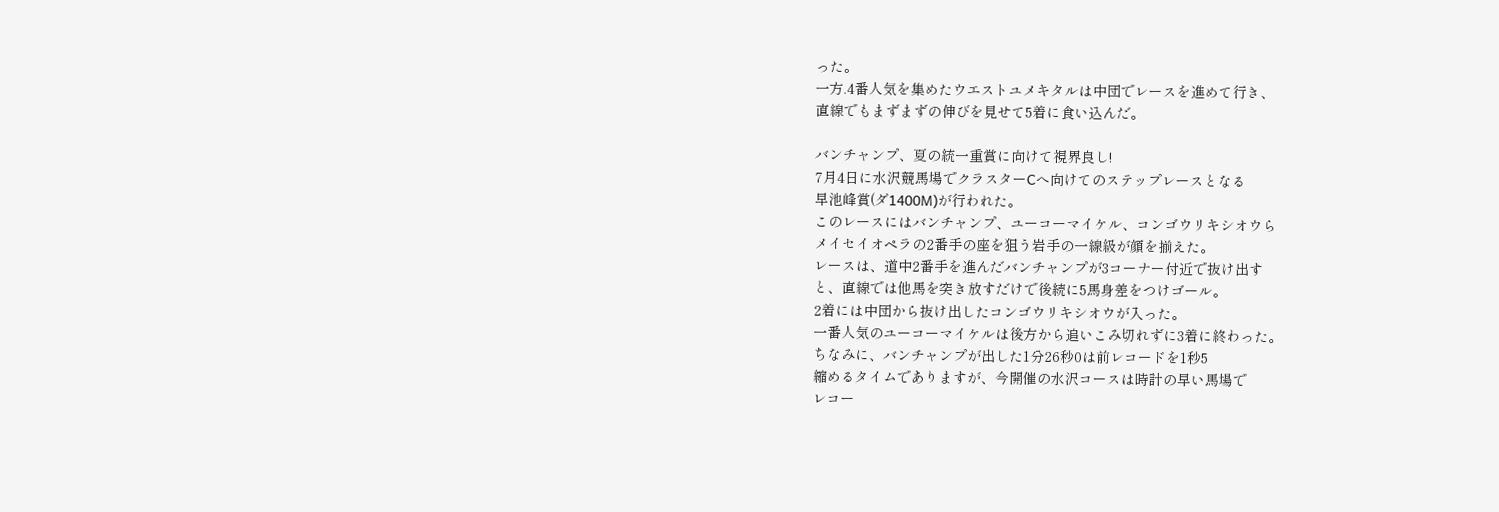った。
一方.4番人気を集めたウエストユメキタルは中団でレースを進めて行き、
直線でもまずまずの伸びを見せて5着に食い込んだ。

バンチャンプ、夏の統一重賞に向けて視界良し!
7月4日に水沢競馬場でクラスターCへ向けてのステップレースとなる
早池峰賞(ダ1400M)が行われた。
このレースにはバンチャンプ、ユーコーマイケル、コンゴウリキシオウら
メイセイオペラの2番手の座を狙う岩手の一線級が顔を揃えた。
レースは、道中2番手を進んだバンチャンプが3コーナー付近で抜け出す
と、直線では他馬を突き放すだけで後続に5馬身差をつけゴール。
2着には中団から抜け出したコンゴウリキシオウが入った。
一番人気のユーコーマイケルは後方から追いこみ切れずに3着に終わった。
ちなみに、バンチャンプが出した1分26秒0は前レコードを1秒5
縮めるタイムでありますが、今開催の水沢コースは時計の早い馬場で
レコー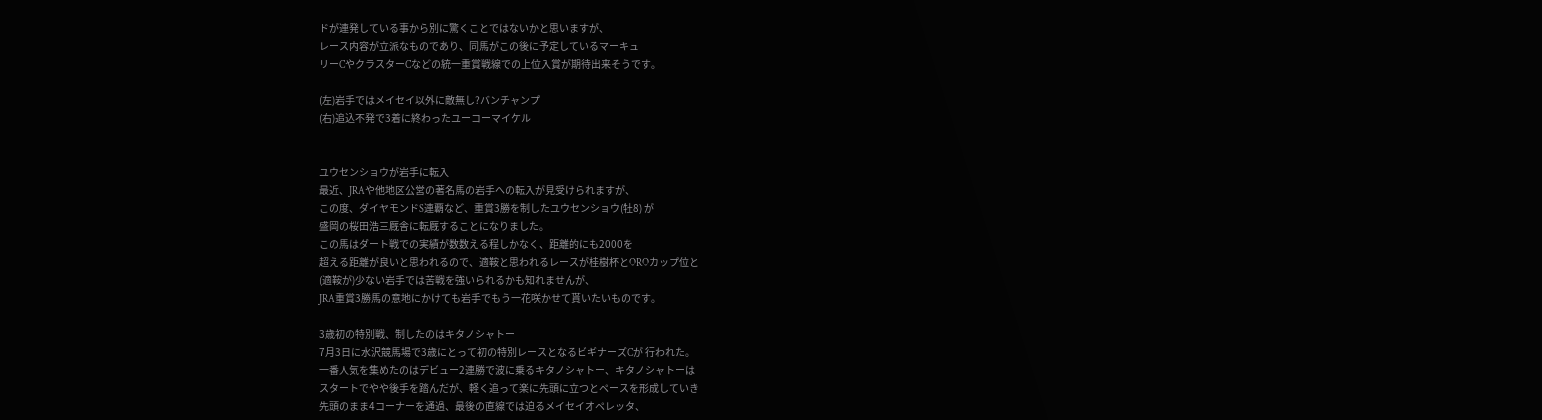ドが連発している事から別に驚くことではないかと思いますが、
レース内容が立派なものであり、同馬がこの後に予定しているマーキュ
リーCやクラスターCなどの統一重賞戦線での上位入賞が期待出来そうです。

(左)岩手ではメイセイ以外に敵無し?バンチャンプ
(右)追込不発で3着に終わったユーコーマイケル


ユウセンショウが岩手に転入
最近、JRAや他地区公営の著名馬の岩手への転入が見受けられますが、
この度、ダイヤモンドS連覇など、重賞3勝を制したユウセンショウ(牡8) が
盛岡の桜田浩三厩舎に転厩することになりました。
この馬はダート戦での実績が数数える程しかなく、距離的にも2000を
超える距離が良いと思われるので、適鞍と思われるレースが桂樹杯とOROカップ位と
(適鞍が)少ない岩手では苦戦を強いられるかも知れませんが、
JRA重賞3勝馬の意地にかけても岩手でもう一花咲かせて貰いたいものです。

3歳初の特別戦、制したのはキタノシャトー
7月3日に水沢競馬場で3歳にとって初の特別レースとなるビギナーズCが 行われた。
一番人気を集めたのはデビュー2連勝で波に乗るキタノシャトー、キタノシャトーは
スタートでやや後手を踏んだが、軽く追って楽に先頭に立つとペースを形成していき
先頭のまま4コーナーを通過、最後の直線では迫るメイセイオペレッタ、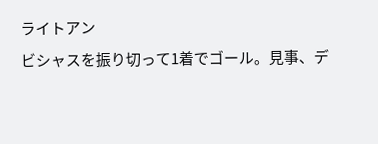ライトアン
ビシャスを振り切って1着でゴール。見事、デ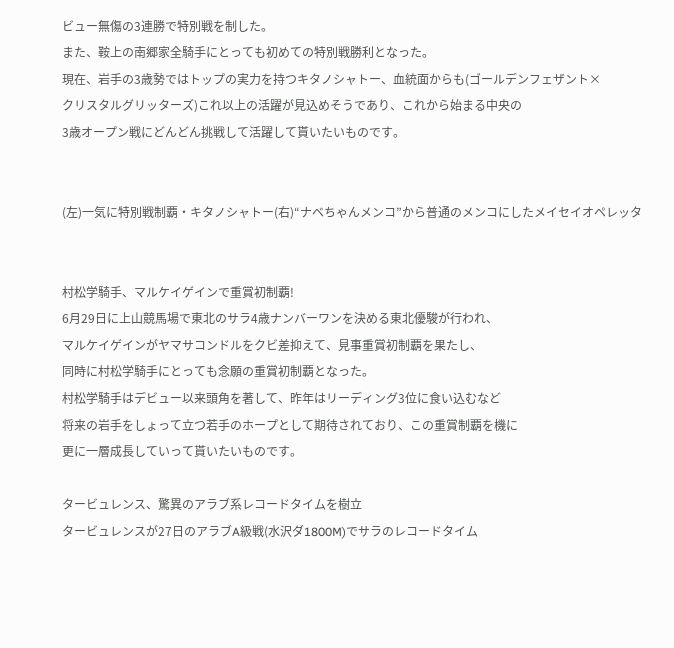ビュー無傷の3連勝で特別戦を制した。
また、鞍上の南郷家全騎手にとっても初めての特別戦勝利となった。
現在、岩手の3歳勢ではトップの実力を持つキタノシャトー、血統面からも(ゴールデンフェザント×
クリスタルグリッターズ)これ以上の活躍が見込めそうであり、これから始まる中央の
3歳オープン戦にどんどん挑戦して活躍して貰いたいものです。


(左)一気に特別戦制覇・キタノシャトー(右)“ナベちゃんメンコ”から普通のメンコにしたメイセイオペレッタ


村松学騎手、マルケイゲインで重賞初制覇!
6月29日に上山競馬場で東北のサラ4歳ナンバーワンを決める東北優駿が行われ、
マルケイゲインがヤマサコンドルをクビ差抑えて、見事重賞初制覇を果たし、
同時に村松学騎手にとっても念願の重賞初制覇となった。
村松学騎手はデビュー以来頭角を著して、昨年はリーディング3位に食い込むなど
将来の岩手をしょって立つ若手のホープとして期待されており、この重賞制覇を機に
更に一層成長していって貰いたいものです。

タービュレンス、驚異のアラブ系レコードタイムを樹立
タービュレンスが27日のアラブA級戦(水沢ダ1800M)でサラのレコードタイム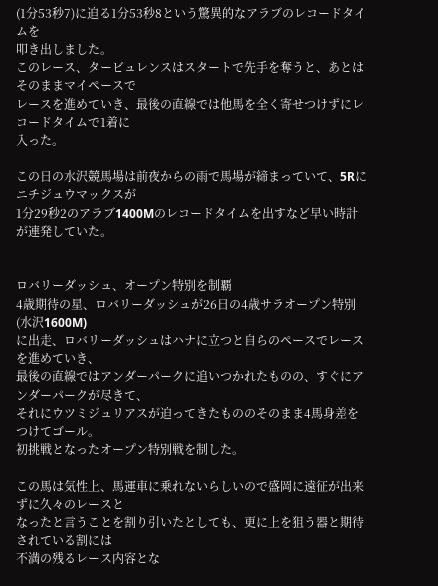(1分53秒7)に迫る1分53秒8という驚異的なアラブのレコードタイムを
叩き出しました。
このレース、タービュレンスはスタートで先手を奪うと、あとはそのままマイペースで
レースを進めていき、最後の直線では他馬を全く寄せつけずにレコードタイムで1着に
入った。

この日の水沢競馬場は前夜からの雨で馬場が締まっていて、5Rにニチジュウマックスが
1分29秒2のアラブ1400Mのレコードタイムを出すなど早い時計が連発していた。


ロバリーダッシュ、オープン特別を制覇
4歳期待の星、ロバリーダッシュが26日の4歳サラオープン特別(水沢1600M)
に出走、ロバリーダッシュはハナに立つと自らのペースでレースを進めていき、
最後の直線ではアンダーパークに追いつかれたものの、すぐにアンダーパークが尽きて、
それにウツミジュリアスが迫ってきたもののそのまま4馬身差をつけてゴール。
初挑戦となったオープン特別戦を制した。

この馬は気性上、馬運車に乗れないらしいので盛岡に遠征が出来ずに久々のレースと
なったと言うことを割り引いたとしても、更に上を狙う器と期待されている割には
不満の残るレース内容とな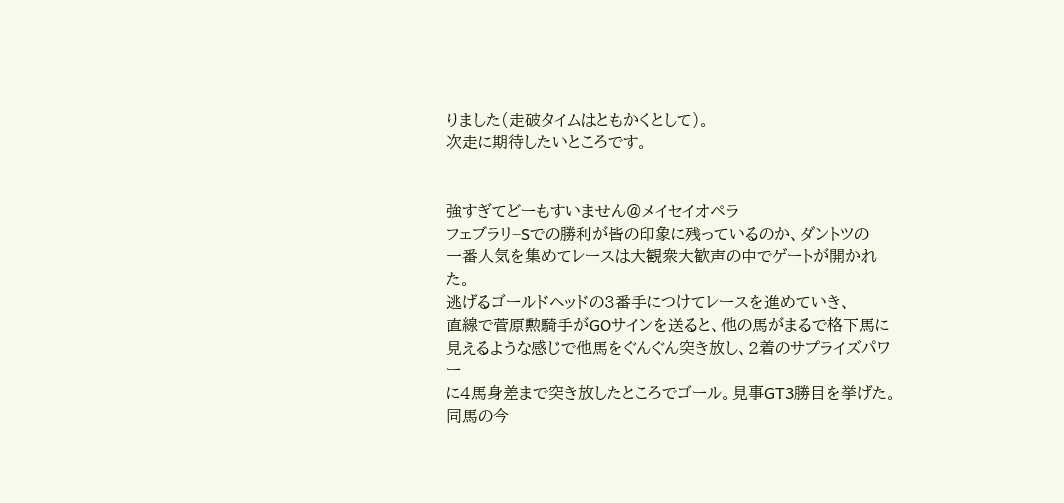りました(走破タイムはともかくとして)。
次走に期待したいところです。


強すぎてどーもすいません@メイセイオペラ
フェブラリ−Sでの勝利が皆の印象に残っているのか、ダントツの
一番人気を集めてレースは大観衆大歓声の中でゲートが開かれた。
逃げるゴールドヘッドの3番手につけてレースを進めていき、
直線で菅原勲騎手がGOサインを送ると、他の馬がまるで格下馬に
見えるような感じで他馬をぐんぐん突き放し、2着のサプライズパワー
に4馬身差まで突き放したところでゴール。見事GT3勝目を挙げた。
同馬の今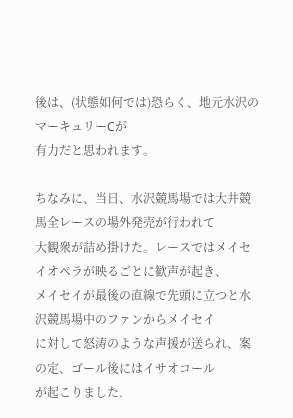後は、(状態如何では)恐らく、地元水沢のマーキュリーCが
有力だと思われます。

ちなみに、当日、水沢競馬場では大井競馬全レースの場外発売が行われて
大観衆が詰め掛けた。レースではメイセイオペラが映るごとに歓声が起き、
メイセイが最後の直線で先頭に立つと水沢競馬場中のファンからメイセイ
に対して怒涛のような声援が送られ、案の定、ゴール後にはイサオコール
が起こりました.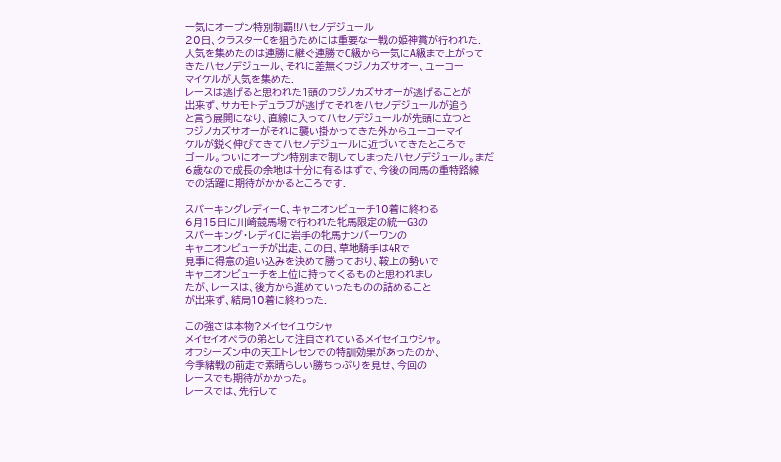一気にオープン特別制覇!!ハセノデジュール
20日、クラスターCを狙うためには重要な一戦の姫神賞が行われた.
人気を集めたのは連勝に継ぐ連勝でC級から一気にA級まで上がって
きたハセノデジュール、それに差無くフジノカズサオー、ユーコー
マイケルが人気を集めた.
レースは逃げると思われた1頭のフジノカズサオーが逃げることが
出来ず、サカモトデュラブが逃げてそれをハセノデジュールが追う
と言う展開になり、直線に入ってハセノデジュールが先頭に立つと
フジノカズサオーがそれに襲い掛かってきた外からユーコーマイ
ケルが鋭く伸びてきてハセノデジュールに近づいてきたところで
ゴール。ついにオープン特別まで制してしまったハセノデジュール。まだ
6歳なので成長の余地は十分に有るはずで、今後の同馬の重特路線
での活躍に期待がかかるところです.

スパーキングレディーC、キャニオンビューチ10着に終わる
6月15日に川崎競馬場で行われた牝馬限定の統一G3の
スパーキング・レディCに岩手の牝馬ナンバーワンの
キャニオンビューチが出走、この日、草地騎手は4Rで
見事に得意の追い込みを決めて勝っており、鞍上の勢いで
キャニオンビューチを上位に持ってくるものと思われまし
たが、レースは、後方から進めていったものの詰めること
が出来ず、結局10着に終わった.

この強さは本物?メイセイユウシャ
メイセイオペラの弟として注目されているメイセイユウシャ。
オフシーズン中の天工トレセンでの特訓効果があったのか、
今季緒戦の前走で素晴らしい勝ちっぷりを見せ、今回の
レースでも期待がかかった。
レースでは、先行して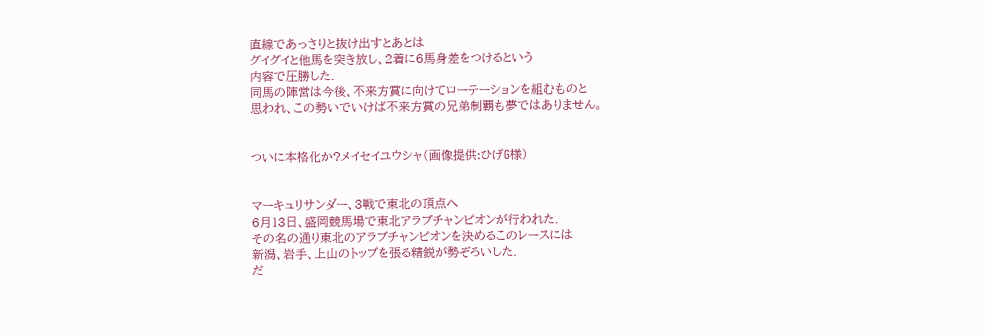直線であっさりと抜け出すとあとは
グイグイと他馬を突き放し、2着に6馬身差をつけるという
内容で圧勝した.
同馬の陣営は今後、不来方賞に向けてローテーションを組むものと
思われ、この勢いでいけば不来方賞の兄弟制覇も夢ではありません。


ついに本格化か?メイセイユウシャ(画像提供:ひげG様)


マーキュリサンダー、3戦で東北の頂点へ
6月13日、盛岡競馬場で東北アラブチャンピオンが行われた.
その名の通り東北のアラブチャンピオンを決めるこのレースには
新潟、岩手、上山のトップを張る精鋭が勢ぞろいした.
だ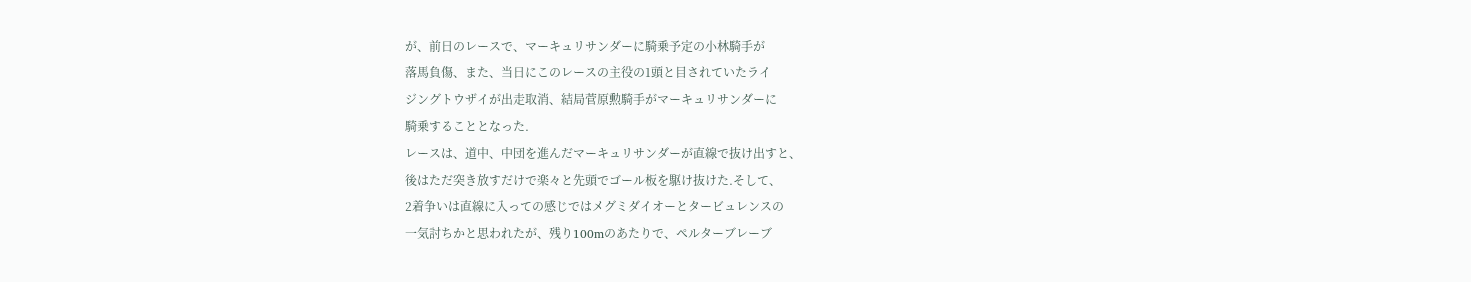が、前日のレースで、マーキュリサンダーに騎乗予定の小林騎手が
落馬負傷、また、当日にこのレースの主役の1頭と目されていたライ
ジングトウザイが出走取消、結局菅原勲騎手がマーキュリサンダーに
騎乗することとなった.
レースは、道中、中団を進んだマーキュリサンダーが直線で抜け出すと、
後はただ突き放すだけで楽々と先頭でゴール板を駆け抜けた.そして、
2着争いは直線に入っての感じではメグミダイオーとタービュレンスの
一気討ちかと思われたが、残り100mのあたりで、ペルターブレーブ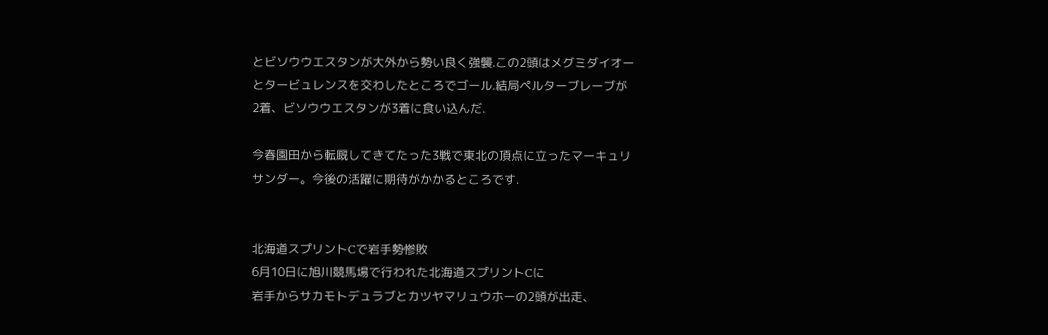とビソウウエスタンが大外から勢い良く強襲.この2頭はメグミダイオー
とタービュレンスを交わしたところでゴール.結局ペルターブレーブが
2着、ビソウウエスタンが3着に食い込んだ.

今春園田から転厩してきてたった3戦で東北の頂点に立ったマーキュリ
サンダー。今後の活躍に期待がかかるところです.


北海道スプリントCで岩手勢惨敗
6月10日に旭川競馬場で行われた北海道スプリントCに
岩手からサカモトデュラブとカツヤマリュウホーの2頭が出走、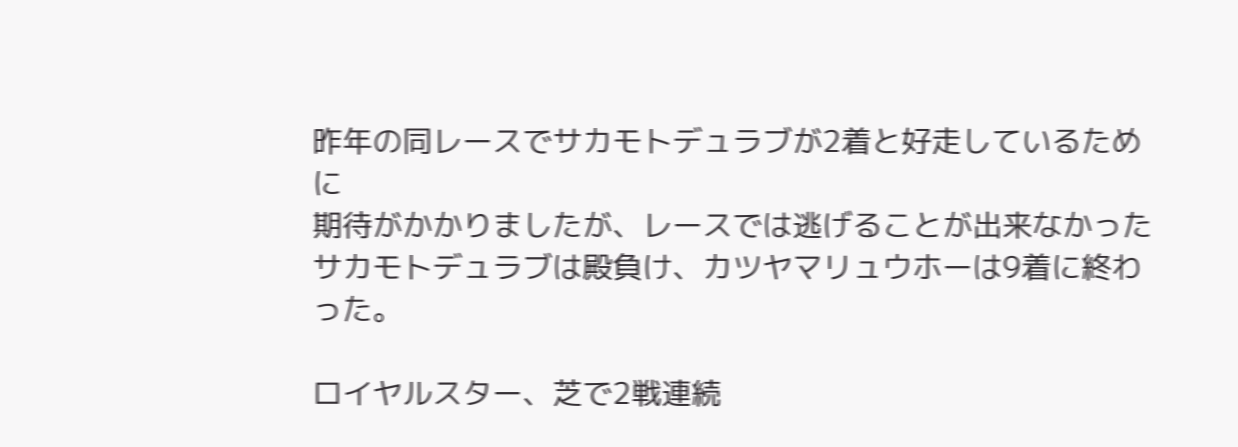昨年の同レースでサカモトデュラブが2着と好走しているために
期待がかかりましたが、レースでは逃げることが出来なかった
サカモトデュラブは殿負け、カツヤマリュウホーは9着に終わった。

ロイヤルスター、芝で2戦連続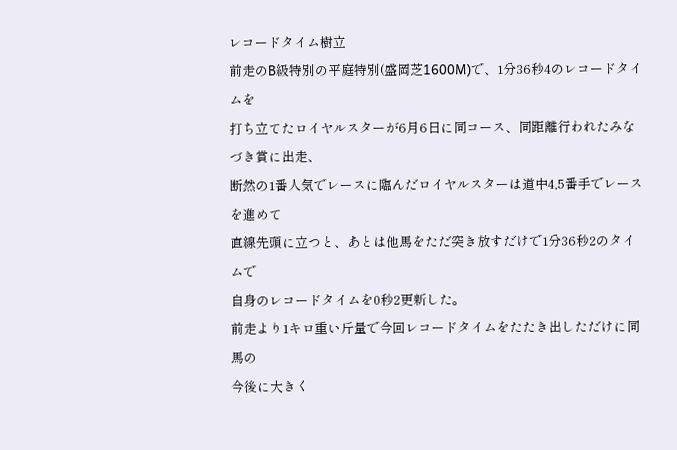レコードタイム樹立
前走のB級特別の平庭特別(盛岡芝1600M)で、1分36秒4のレコードタイムを
打ち立てたロイヤルスターが6月6日に同コース、同距離行われたみなづき賞に出走、
断然の1番人気でレースに臨んだロイヤルスターは道中4,5番手でレースを進めて
直線先頭に立つと、あとは他馬をただ突き放すだけで1分36秒2のタイムで
自身のレコードタイムを0秒2更新した。
前走より1キロ重い斤量で今回レコードタイムをたたき出しただけに同馬の
今後に大きく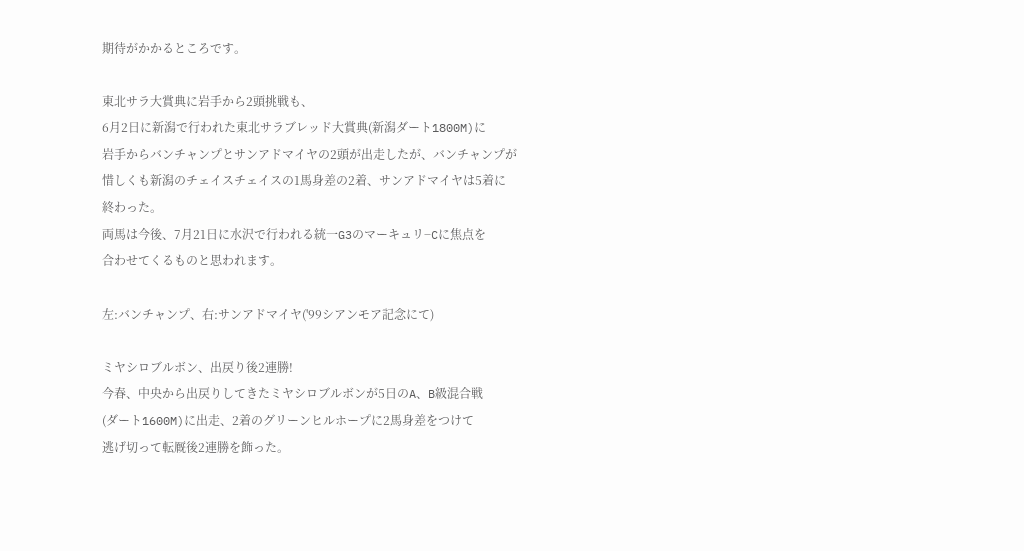期待がかかるところです。

東北サラ大賞典に岩手から2頭挑戦も、
6月2日に新潟で行われた東北サラブレッド大賞典(新潟ダート1800M)に
岩手からバンチャンプとサンアドマイヤの2頭が出走したが、バンチャンプが
惜しくも新潟のチェイスチェイスの1馬身差の2着、サンアドマイヤは5着に
終わった。
両馬は今後、7月21日に水沢で行われる統一G3のマーキュリ−Cに焦点を
合わせてくるものと思われます。

左:バンチャンプ、右:サンアドマイヤ('99シアンモア記念にて)

ミヤシロブルボン、出戻り後2連勝!
今春、中央から出戻りしてきたミヤシロブルボンが5日のA、B級混合戦
(ダート1600M)に出走、2着のグリーンヒルホープに2馬身差をつけて
逃げ切って転厩後2連勝を飾った。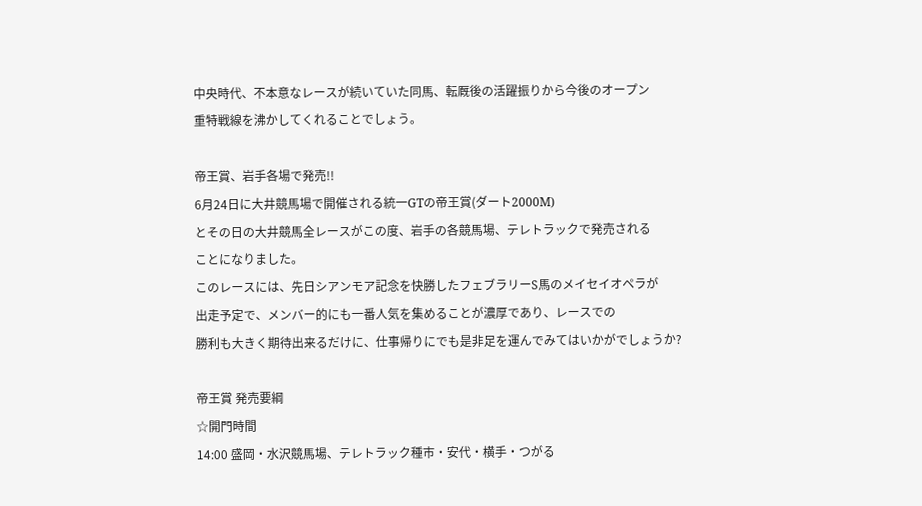中央時代、不本意なレースが続いていた同馬、転厩後の活躍振りから今後のオープン
重特戦線を沸かしてくれることでしょう。

帝王賞、岩手各場で発売!!
6月24日に大井競馬場で開催される統一GTの帝王賞(ダート2000M)
とその日の大井競馬全レースがこの度、岩手の各競馬場、テレトラックで発売される
ことになりました。
このレースには、先日シアンモア記念を快勝したフェブラリーS馬のメイセイオペラが
出走予定で、メンバー的にも一番人気を集めることが濃厚であり、レースでの
勝利も大きく期待出来るだけに、仕事帰りにでも是非足を運んでみてはいかがでしょうか?

帝王賞 発売要綱
☆開門時間
14:00 盛岡・水沢競馬場、テレトラック種市・安代・横手・つがる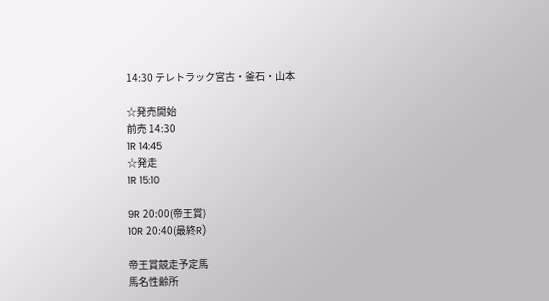14:30 テレトラック宮古・釜石・山本

☆発売開始
前売 14:30
1R 14:45
☆発走
1R 15:10

9R 20:00(帝王賞)
10R 20:40(最終R)

帝王賞競走予定馬
馬名性齢所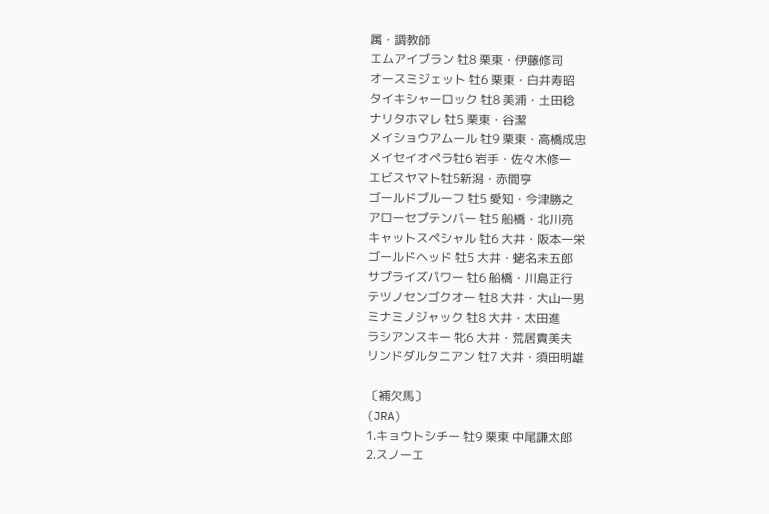属・調教師
エムアイブラン 牡8 栗東・伊藤修司
オースミジェット 牡6 栗東・白井寿昭
タイキシャーロック 牡8 美浦・土田稔
ナリタホマレ 牡5 栗東・谷潔
メイショウアムール 牡9 栗東・高橋成忠
メイセイオペラ牡6 岩手・佐々木修一
エビスヤマト牡5新潟・赤間亨
ゴールドプルーフ 牡5 愛知・今津勝之
アローセプテンバー 牡5 船橋・北川亮
キャットスペシャル 牡6 大井・阪本一栄
ゴールドヘッド 牡5 大井・蛯名末五郎
サプライズパワー 牡6 船橋・川島正行
テツノセンゴクオー 牡8 大井・大山一男
ミナミノジャック 牡8 大井・太田進
ラシアンスキー 牝6 大井・荒居貴美夫
リンドダルタニアン 牡7 大井・須田明雄

〔補欠馬〕
(JRA)
1.キョウトシチー 牡9 栗東 中尾謙太郎
2.スノーエ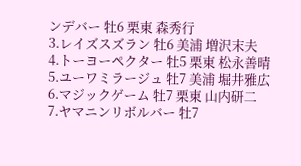ンデバー 牡6 栗東 森秀行
3.レイズスズラン 牡6 美浦 増沢末夫
4.トーヨーペクター 牡5 栗東 松永善晴
5.ユーワミラージュ 牡7 美浦 堀井雅広
6.マジックゲーム 牡7 栗東 山内研二
7.ヤマニンリボルバー 牡7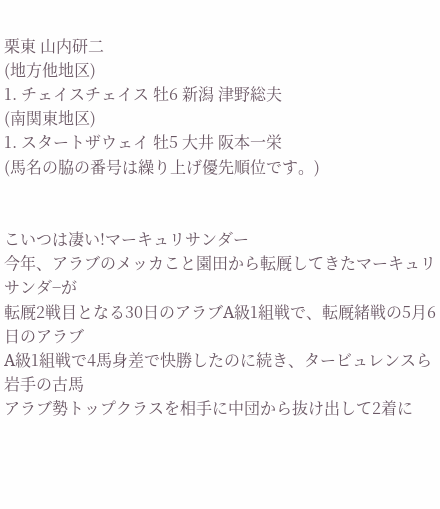栗東 山内研二
(地方他地区)
1. チェイスチェイス 牡6 新潟 津野総夫
(南関東地区)
1. スタートザウェイ 牡5 大井 阪本一栄
(馬名の脇の番号は繰り上げ優先順位です。)


こいつは凄い!マーキュリサンダー
今年、アラブのメッカこと園田から転厩してきたマーキュリサンダ−が
転厩2戦目となる30日のアラブA級1組戦で、転厩緒戦の5月6日のアラブ
A級1組戦で4馬身差で快勝したのに続き、タービュレンスら岩手の古馬
アラブ勢トップクラスを相手に中団から抜け出して2着に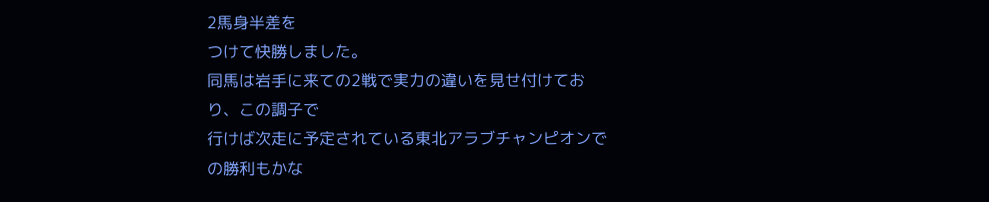2馬身半差を
つけて快勝しました。
同馬は岩手に来ての2戦で実力の違いを見せ付けており、この調子で
行けば次走に予定されている東北アラブチャンピオンでの勝利もかな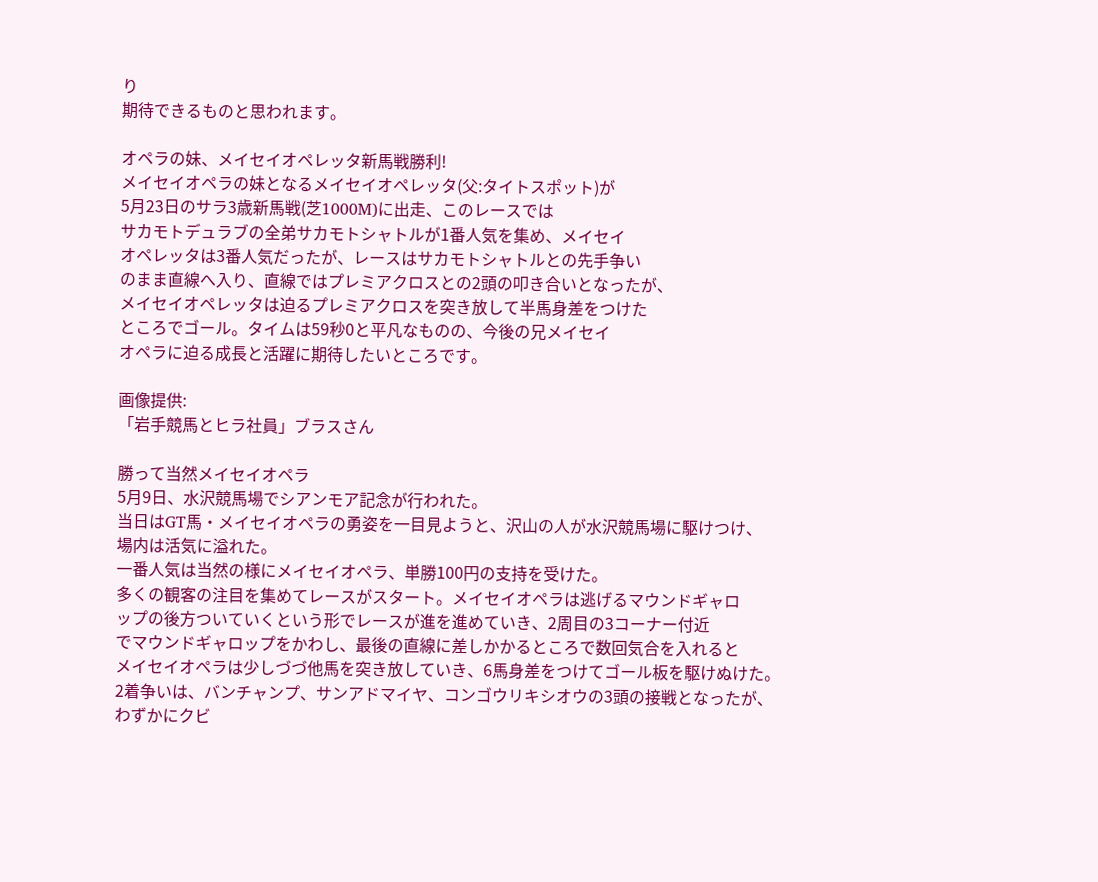り
期待できるものと思われます。

オペラの妹、メイセイオペレッタ新馬戦勝利!
メイセイオペラの妹となるメイセイオペレッタ(父:タイトスポット)が
5月23日のサラ3歳新馬戦(芝1000M)に出走、このレースでは
サカモトデュラブの全弟サカモトシャトルが1番人気を集め、メイセイ
オペレッタは3番人気だったが、レースはサカモトシャトルとの先手争い
のまま直線へ入り、直線ではプレミアクロスとの2頭の叩き合いとなったが、
メイセイオペレッタは迫るプレミアクロスを突き放して半馬身差をつけた
ところでゴール。タイムは59秒0と平凡なものの、今後の兄メイセイ
オペラに迫る成長と活躍に期待したいところです。

画像提供:
「岩手競馬とヒラ社員」ブラスさん

勝って当然メイセイオペラ
5月9日、水沢競馬場でシアンモア記念が行われた。
当日はGT馬・メイセイオペラの勇姿を一目見ようと、沢山の人が水沢競馬場に駆けつけ、
場内は活気に溢れた。
一番人気は当然の様にメイセイオペラ、単勝100円の支持を受けた。
多くの観客の注目を集めてレースがスタート。メイセイオペラは逃げるマウンドギャロ
ップの後方ついていくという形でレースが進を進めていき、2周目の3コーナー付近
でマウンドギャロップをかわし、最後の直線に差しかかるところで数回気合を入れると
メイセイオペラは少しづづ他馬を突き放していき、6馬身差をつけてゴール板を駆けぬけた。
2着争いは、バンチャンプ、サンアドマイヤ、コンゴウリキシオウの3頭の接戦となったが、
わずかにクビ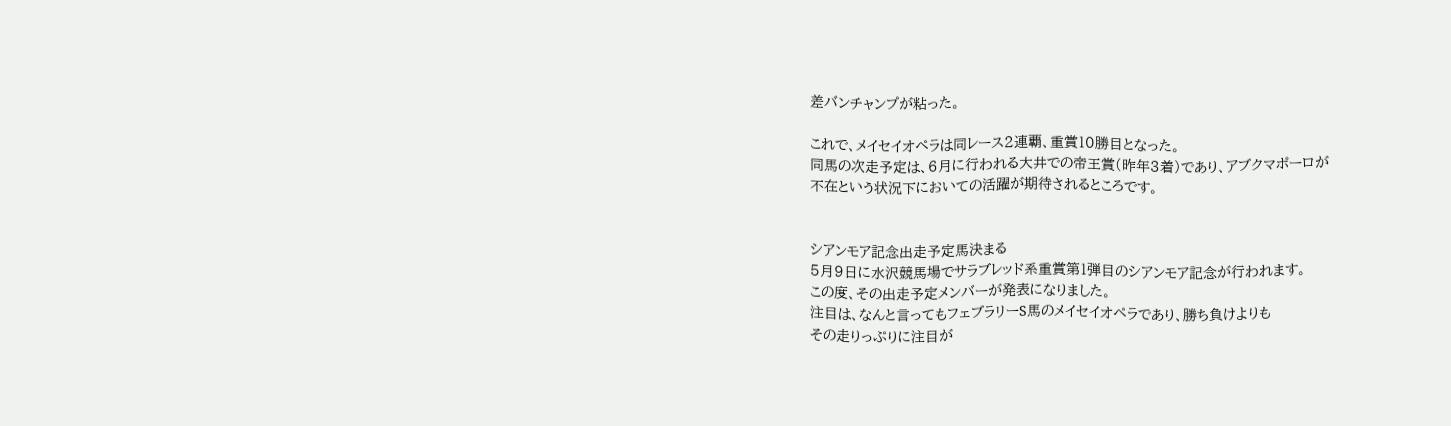差バンチャンプが粘った。

これで、メイセイオペラは同レース2連覇、重賞10勝目となった。
同馬の次走予定は、6月に行われる大井での帝王賞(昨年3着)であり、アブクマポーロが
不在という状況下においての活躍が期待されるところです。


シアンモア記念出走予定馬決まる
5月9日に水沢競馬場でサラブレッド系重賞第1弾目のシアンモア記念が行われます。
この度、その出走予定メンバーが発表になりました。
注目は、なんと言ってもフェブラリーS馬のメイセイオペラであり、勝ち負けよりも
その走りっぷりに注目が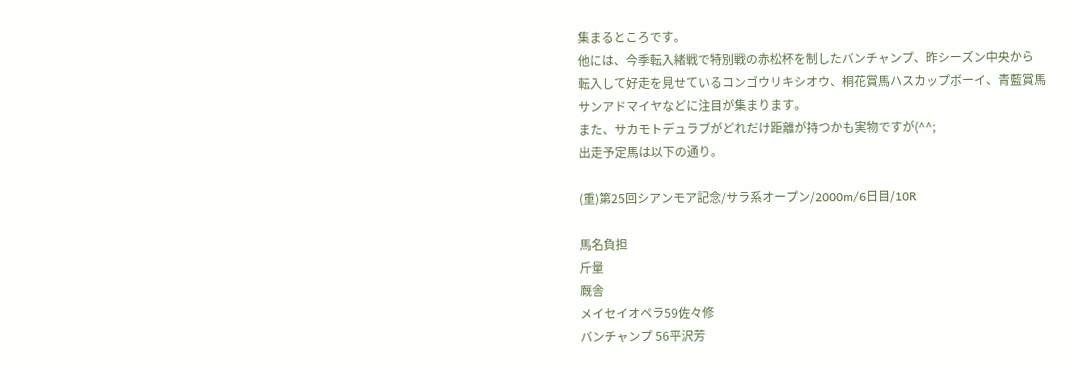集まるところです。
他には、今季転入緒戦で特別戦の赤松杯を制したバンチャンプ、昨シーズン中央から
転入して好走を見せているコンゴウリキシオウ、桐花賞馬ハスカップボーイ、青藍賞馬
サンアドマイヤなどに注目が集まります。
また、サカモトデュラブがどれだけ距離が持つかも実物ですが(^^;
出走予定馬は以下の通り。

(重)第25回シアンモア記念/サラ系オープン/2000m/6日目/10R

馬名負担
斤量
厩舎
メイセイオペラ59佐々修
バンチャンプ 56平沢芳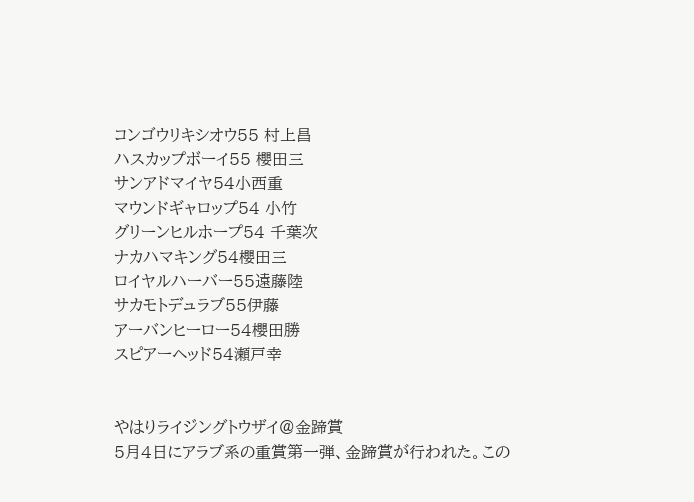コンゴウリキシオウ55 村上昌
ハスカップボーイ55 櫻田三
サンアドマイヤ54小西重
マウンドギャロップ54 小竹
グリーンヒルホープ54 千葉次
ナカハマキング54櫻田三
ロイヤルハーバー55遠藤陸
サカモトデュラブ55伊藤
アーバンヒーロー54櫻田勝
スピアーヘッド54瀬戸幸


やはりライジングトウザイ@金蹄賞
5月4日にアラブ系の重賞第一弾、金蹄賞が行われた。この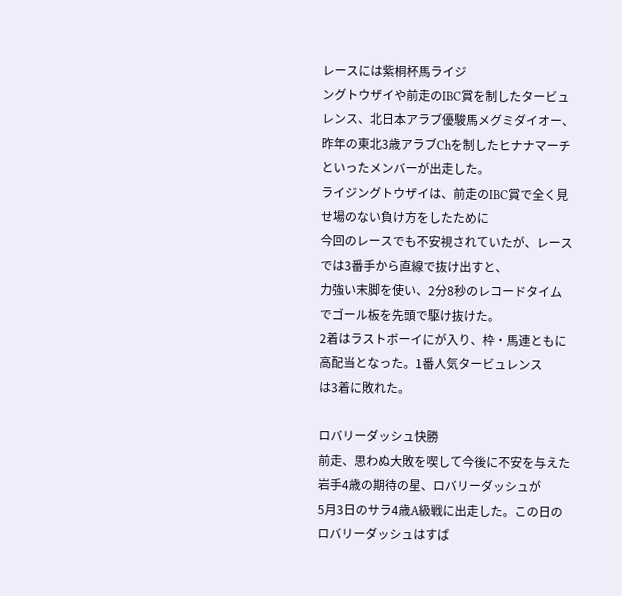レースには紫桐杯馬ライジ
ングトウザイや前走のIBC賞を制したタービュレンス、北日本アラブ優駿馬メグミダイオー、
昨年の東北3歳アラブChを制したヒナナマーチといったメンバーが出走した。
ライジングトウザイは、前走のIBC賞で全く見せ場のない負け方をしたために
今回のレースでも不安視されていたが、レースでは3番手から直線で抜け出すと、
力強い末脚を使い、2分8秒のレコードタイムでゴール板を先頭で駆け抜けた。
2着はラストボーイにが入り、枠・馬連ともに高配当となった。1番人気タービュレンス
は3着に敗れた。

ロバリーダッシュ快勝
前走、思わぬ大敗を喫して今後に不安を与えた岩手4歳の期待の星、ロバリーダッシュが
5月3日のサラ4歳A級戦に出走した。この日のロバリーダッシュはすば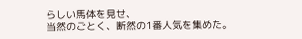らしい馬体を見せ、
当然のごとく、断然の1番人気を集めた。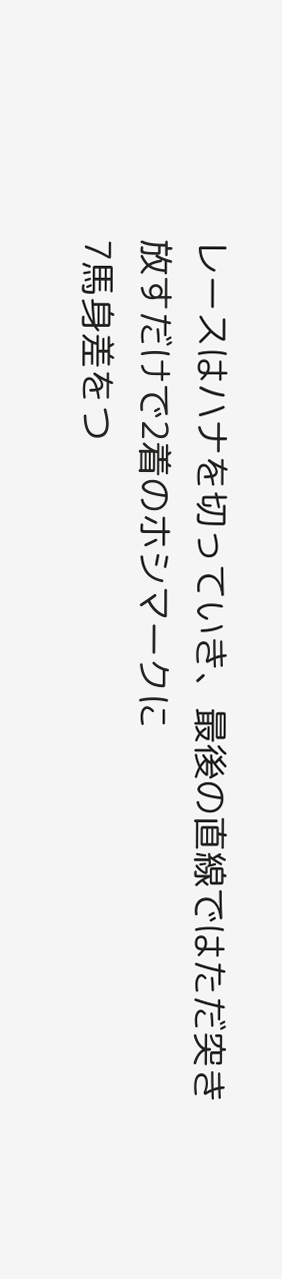レースはハナを切っていき、最後の直線ではただ突き放すだけで2着のホシマークに
7馬身差をつ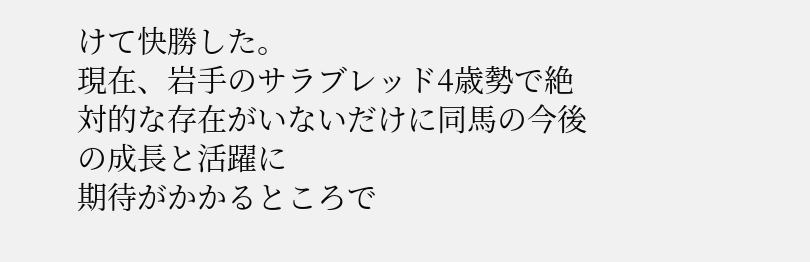けて快勝した。
現在、岩手のサラブレッド4歳勢で絶対的な存在がいないだけに同馬の今後の成長と活躍に
期待がかかるところで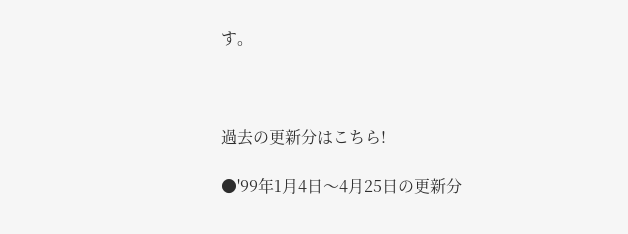す。



過去の更新分はこちら!

●'99年1月4日〜4月25日の更新分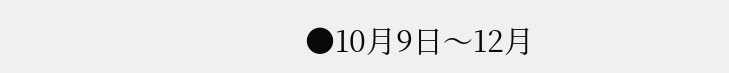●10月9日〜12月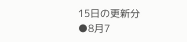15日の更新分
●8月7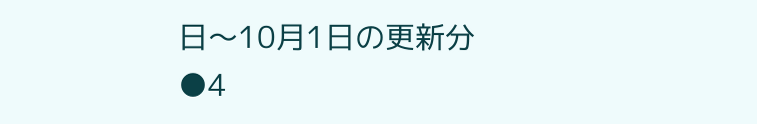日〜10月1日の更新分
●4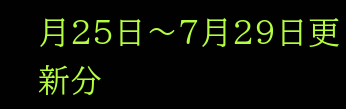月25日〜7月29日更新分